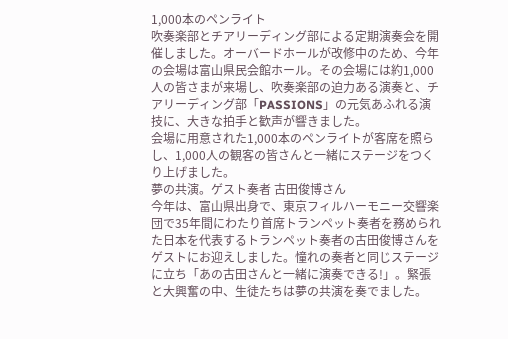1,000本のペンライト
吹奏楽部とチアリーディング部による定期演奏会を開催しました。オーバードホールが改修中のため、今年の会場は富山県民会館ホール。その会場には約1,000人の皆さまが来場し、吹奏楽部の迫力ある演奏と、チアリーディング部「PASSIONS」の元気あふれる演技に、大きな拍手と歓声が響きました。
会場に用意された1,000本のペンライトが客席を照らし、1,000人の観客の皆さんと一緒にステージをつくり上げました。
夢の共演。ゲスト奏者 古田俊博さん
今年は、富山県出身で、東京フィルハーモニー交響楽団で35年間にわたり首席トランペット奏者を務められた日本を代表するトランペット奏者の古田俊博さんをゲストにお迎えしました。憧れの奏者と同じステージに立ち「あの古田さんと一緒に演奏できる!」。緊張と大興奮の中、生徒たちは夢の共演を奏でました。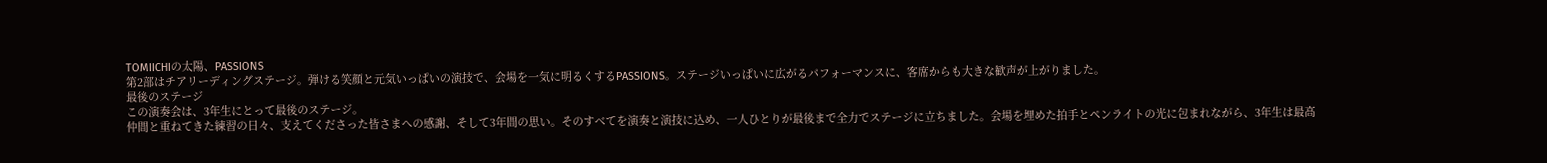TOMIICHIの太陽、PASSIONS
第2部はチアリーディングステージ。弾ける笑顔と元気いっぱいの演技で、会場を一気に明るくするPASSIONS。ステージいっぱいに広がるパフォーマンスに、客席からも大きな歓声が上がりました。
最後のステージ
この演奏会は、3年生にとって最後のステージ。
仲間と重ねてきた練習の日々、支えてくださった皆さまへの感謝、そして3年間の思い。そのすべてを演奏と演技に込め、一人ひとりが最後まで全力でステージに立ちました。会場を埋めた拍手とペンライトの光に包まれながら、3年生は最高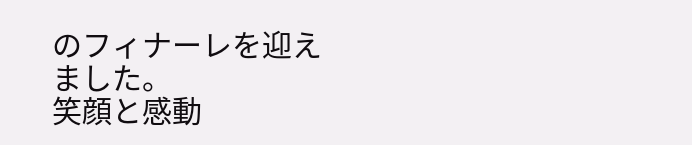のフィナーレを迎えました。
笑顔と感動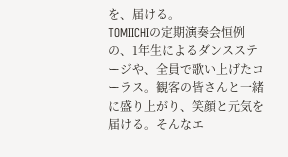を、届ける。
TOMIICHIの定期演奏会恒例の、1年生によるダンスステージや、全員で歌い上げたコーラス。観客の皆さんと一緒に盛り上がり、笑顔と元気を届ける。そんなエ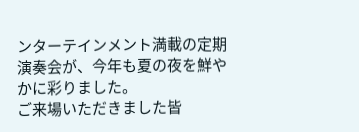ンターテインメント満載の定期演奏会が、今年も夏の夜を鮮やかに彩りました。
ご来場いただきました皆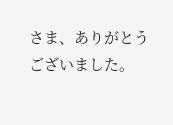さま、ありがとうございました。